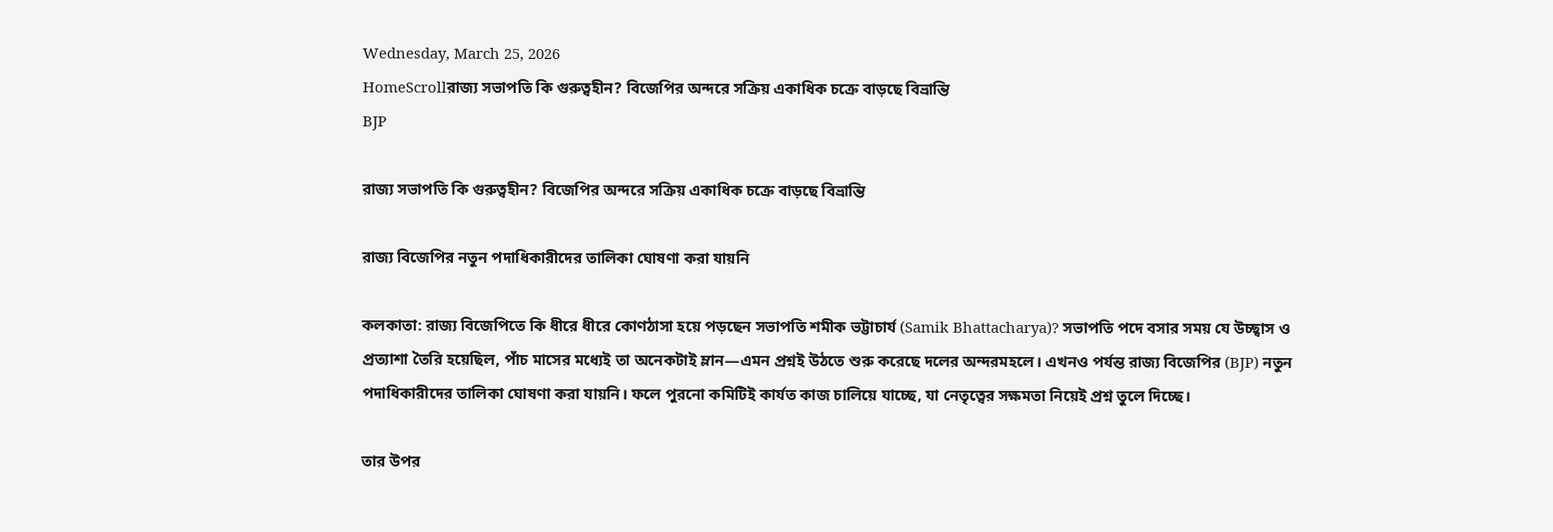Wednesday, March 25, 2026
HomeScrollরাজ্য সভাপতি কি গুরুত্বহীন? বিজেপির অন্দরে সক্রিয় একাধিক চক্রে বাড়ছে বিভ্রান্তি
BJP

রাজ্য সভাপতি কি গুরুত্বহীন? বিজেপির অন্দরে সক্রিয় একাধিক চক্রে বাড়ছে বিভ্রান্তি

রাজ্য বিজেপির নতুন পদাধিকারীদের তালিকা ঘোষণা করা যায়নি

কলকাতা: রাজ্য বিজেপিতে কি ধীরে ধীরে কোণঠাসা হয়ে পড়ছেন সভাপতি শমীক ভট্টাচার্য (Samik Bhattacharya)? সভাপতি পদে বসার সময় যে উচ্ছ্বাস ও প্রত্যাশা তৈরি হয়েছিল, পাঁচ মাসের মধ্যেই তা অনেকটাই ম্লান—এমন প্রশ্নই উঠতে শুরু করেছে দলের অন্দরমহলে। এখনও পর্যন্ত রাজ্য বিজেপির (BJP) নতুন পদাধিকারীদের তালিকা ঘোষণা করা যায়নি। ফলে পুরনো কমিটিই কার্যত কাজ চালিয়ে যাচ্ছে, যা নেতৃত্বের সক্ষমতা নিয়েই প্রশ্ন তুলে দিচ্ছে।

তার উপর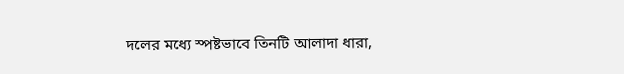দলের মধ্যে স্পষ্টভাবে তিনটি আলাদা ধারা,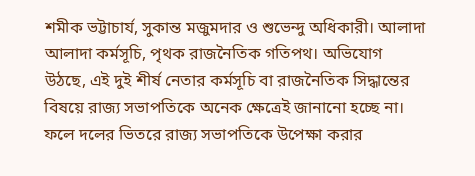শমীক ভট্টাচার্য, সুকান্ত মজুমদার ও শুভেন্দু অধিকারী। আলাদা আলাদা কর্মসূচি, পৃথক রাজনৈতিক গতিপথ। অভিযোগ উঠছে, এই দুই শীর্ষ নেতার কর্মসূচি বা রাজনৈতিক সিদ্ধান্তের বিষয়ে রাজ্য সভাপতিকে অনেক ক্ষেত্রেই জানানো হচ্ছে না। ফলে দলের ভিতরে রাজ্য সভাপতিকে উপেক্ষা করার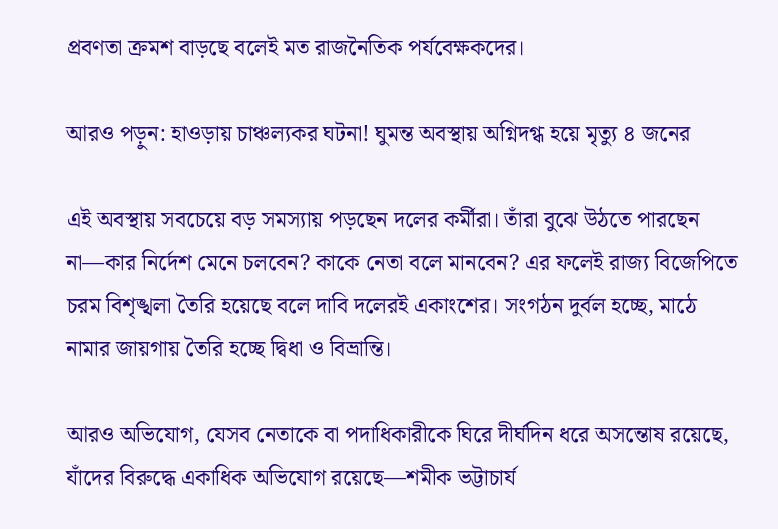প্রবণতা ক্রমশ বাড়ছে বলেই মত রাজনৈতিক পর্যবেক্ষকদের।

আরও পড়ুন: হাওড়ায় চাঞ্চল্যকর ঘটনা! ঘুমন্ত অবস্থায় অগ্নিদগ্ধ হয়ে মৃত্যু ৪ জনের

এই অবস্থায় সবচেয়ে বড় সমস্যায় পড়ছেন দলের কর্মীরা। তাঁরা বুঝে উঠতে পারছেন না—কার নির্দেশ মেনে চলবেন? কাকে নেতা বলে মানবেন? এর ফলেই রাজ্য বিজেপিতে চরম বিশৃঙ্খলা তৈরি হয়েছে বলে দাবি দলেরই একাংশের। সংগঠন দুর্বল হচ্ছে, মাঠে নামার জায়গায় তৈরি হচ্ছে দ্বিধা ও বিভ্রান্তি।

আরও অভিযোগ, যেসব নেতাকে বা পদাধিকারীকে ঘিরে দীর্ঘদিন ধরে অসন্তোষ রয়েছে, যাঁদের বিরুদ্ধে একাধিক অভিযোগ রয়েছে—শমীক ভট্টাচার্য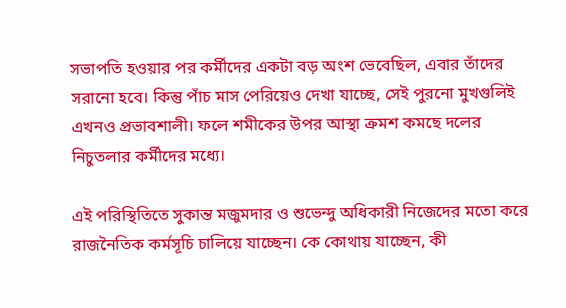সভাপতি হওয়ার পর কর্মীদের একটা বড় অংশ ভেবেছিল, এবার তাঁদের সরানো হবে। কিন্তু পাঁচ মাস পেরিয়েও দেখা যাচ্ছে, সেই পুরনো মুখগুলিই এখনও প্রভাবশালী। ফলে শমীকের উপর আস্থা ক্রমশ কমছে দলের নিচুতলার কর্মীদের মধ্যে।

এই পরিস্থিতিতে সুকান্ত মজুমদার ও শুভেন্দু অধিকারী নিজেদের মতো করে রাজনৈতিক কর্মসূচি চালিয়ে যাচ্ছেন। কে কোথায় যাচ্ছেন, কী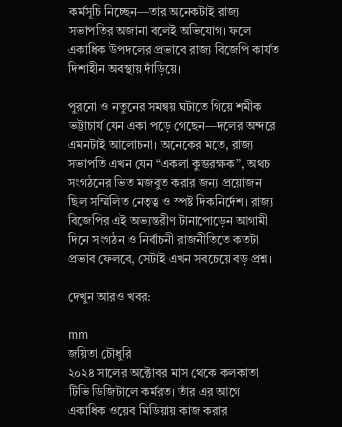কর্মসূচি নিচ্ছেন—তার অনেকটাই রাজ্য সভাপতির অজানা বলেই অভিযোগ। ফলে একাধিক উপদলের প্রভাবে রাজ্য বিজেপি কার্যত দিশাহীন অবস্থায় দাঁড়িয়ে।

পুরনো ও নতুনের সমন্বয় ঘটাতে গিয়ে শমীক ভট্টাচার্য যেন একা পড়ে গেছেন—দলের অন্দরে এমনটাই আলোচনা। অনেকের মতে, রাজ্য সভাপতি এখন যেন “একলা কুম্ভরক্ষক”, অথচ সংগঠনের ভিত মজবুত করার জন্য প্রয়োজন ছিল সম্মিলিত নেতৃত্ব ও স্পষ্ট দিকনির্দেশ। রাজ্য বিজেপির এই অভ্যন্তরীণ টানাপোড়েন আগামী দিনে সংগঠন ও নির্বাচনী রাজনীতিতে কতটা প্রভাব ফেলবে, সেটাই এখন সবচেয়ে বড় প্রশ্ন।

দেখুন আরও খবর:

mm
জয়িতা চৌধুরি
২০২৪ সালের অক্টোবর মাস থেকে কলকাতা টিভি ডিজিটালে কর্মরত। তাঁর এর আগে একাধিক ওয়েব মিডিয়ায় কাজ করার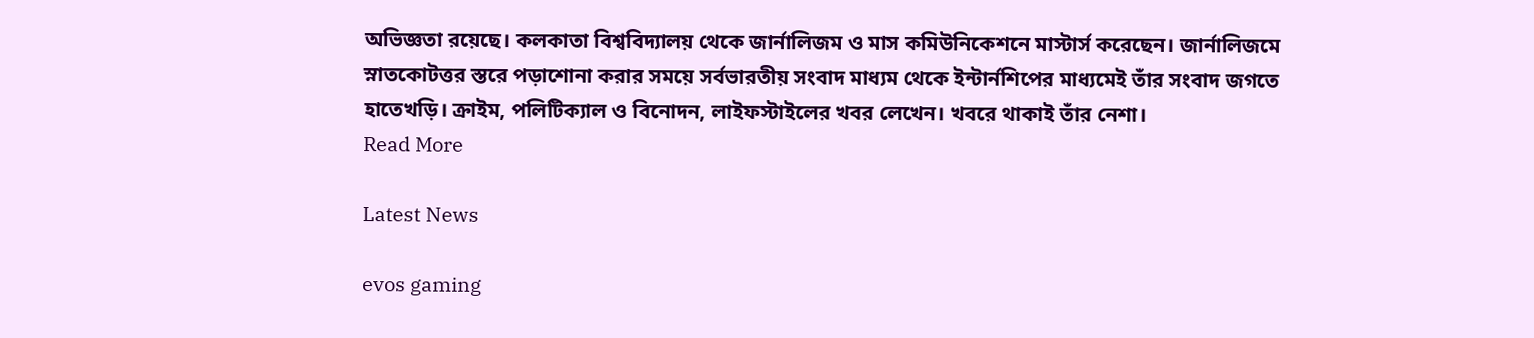অভিজ্ঞতা রয়েছে। কলকাতা বিশ্ববিদ্যালয় থেকে জার্নালিজম ও মাস কমিউনিকেশনে মাস্টার্স করেছেন। জার্নালিজমে স্নাতকোটত্তর স্তরে পড়াশোনা করার সময়ে সর্বভারতীয় সংবাদ মাধ্যম থেকে ইন্টার্নশিপের মাধ্যমেই তাঁর সংবাদ জগতে হাতেখড়ি। ক্রাইম, পলিটিক্যাল ও বিনোদন, লাইফস্টাইলের খবর লেখেন। খবরে থাকাই তাঁর নেশা।
Read More

Latest News

evos gaming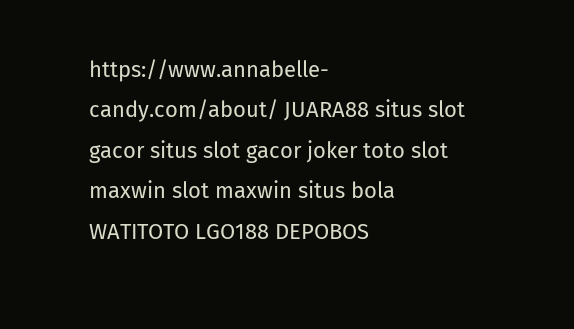https://www.annabelle-candy.com/about/ JUARA88 situs slot gacor situs slot gacor joker toto slot maxwin slot maxwin situs bola WATITOTO LGO188 DEPOBOS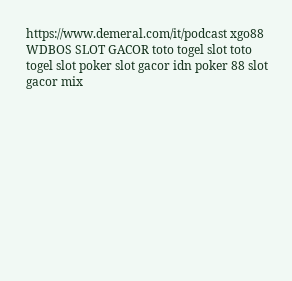https://www.demeral.com/it/podcast xgo88 WDBOS SLOT GACOR toto togel slot toto togel slot poker slot gacor idn poker 88 slot gacor mix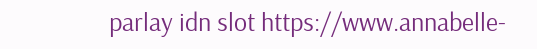parlay idn slot https://www.annabelle-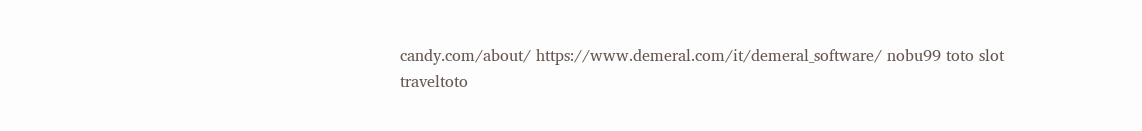candy.com/about/ https://www.demeral.com/it/demeral_software/ nobu99 toto slot traveltoto